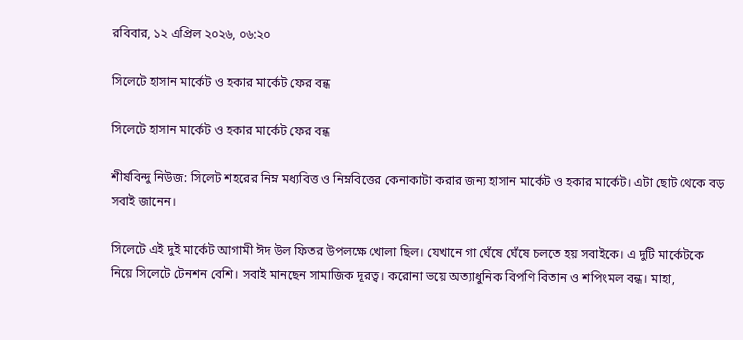রবিবার, ১২ এপ্রিল ২০২৬, ০৬:২০

সিলেটে হাসান মার্কেট ও হকার মার্কেট ফের বন্ধ

সিলেটে হাসান মার্কেট ও হকার মার্কেট ফের বন্ধ

শীর্ষবিন্দু নিউজ: সিলেট শহরের নিম্ন মধ্যবিত্ত ও নিম্নবিত্তের কেনাকাটা করার জন্য হাসান মার্কেট ও হকার মার্কেট। এটা ছোট থেকে বড় সবাই জানেন।

সিলেটে এই দুই মার্কেট আগামী ঈদ উল ‍ফিতর উপলক্ষে খোলা ছিল। যেখানে গা ঘেঁষে ঘেঁষে চলতে হয় সবাইকে। এ দুটি মার্কেটকে নিয়ে সিলেটে টেনশন বেশি। সবাই মানছেন সামাজিক দূরত্ব। করোনা ভয়ে অত্যাধুনিক বিপণি বিতান ও শপিংমল বন্ধ। মাহা,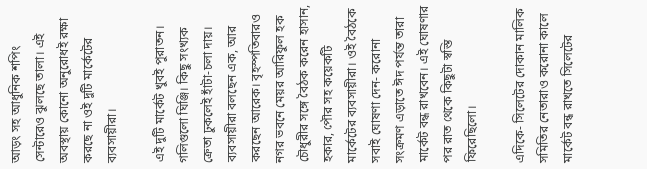আড়ং সহ আধুনিক শপিং সেন্টারেও ঝুলছে তালা। এই অবস্থায় কোনো অনুরোধই রক্ষা করছে না ওই দুটি মার্কেটের ব্যবসায়ীরা।

এই দুটি মার্কেট খুবই পুরাতন। গলিগুলো ঘিঞ্জি। কিছু সংখ্যক ক্রেতা ঢুকলেই হাঁটা-চলা দায়। ব্যবসায়ীরা বলছেন এক, আর করছেন আরেক। বৃহস্পতিবারও নগর ভবনে মেয়র আরিফুল হক চৌধুরীর সঙ্গে বৈঠক করেন হাসান, হকার, পৌর সহ কয়েকটি মার্কেটের ব্যবসায়ীরা। ওই বৈঠকে সবাই ঘোষণা দেন- করোনা সংক্রমণ এড়াতে ঈদ পর্যন্ত তারা মার্কেট বন্ধ রাখবেন। এই ঘোষণার পর রাত থেকে কিছুটা স্বস্তি ফিরেছিলো।

এদিকে- সিলেটের দোকান মালিক সমিতির নেতারাও করোনা কালে মার্কেট বন্ধ রাখতে সিলেটের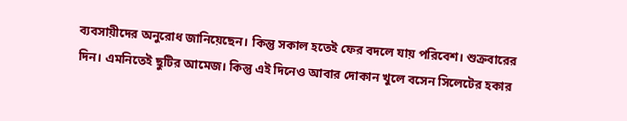ব্যবসায়ীদের অনুরোধ জানিয়েছেন। কিন্তু সকাল হতেই ফের বদলে যায় পরিবেশ। শুক্রবারের দিন। এমনিতেই ছুটির আমেজ। কিন্তু এই দিনেও আবার দোকান খুলে বসেন সিলেটের হকার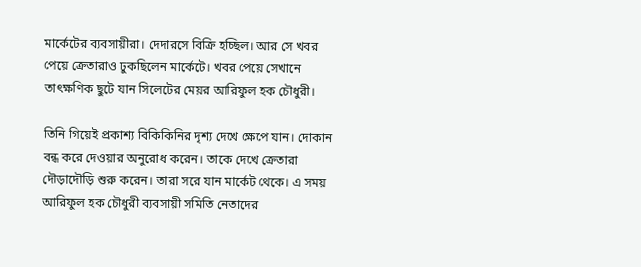মার্কেটের ব্যবসায়ীরা। দেদারসে বিক্রি হচ্ছিল। আর সে খবর পেয়ে ক্রেতারাও ঢুকছিলেন মার্কেটে। খবর পেয়ে সেখানে তাৎক্ষণিক ছুটে যান সিলেটের মেয়র আরিফুল হক চৌধুরী।

তিনি গিয়েই প্রকাশ্য বিকিকিনির দৃশ্য দেখে ক্ষেপে যান। দোকান বন্ধ করে দেওয়ার অনুরোধ করেন। তাকে দেখে ক্রেতারা দৌড়াদৌড়ি শুরু করেন। তারা সরে যান মার্কেট থেকে। এ সময় আরিফুল হক চৌধুরী ব্যবসায়ী সমিতি নেতাদের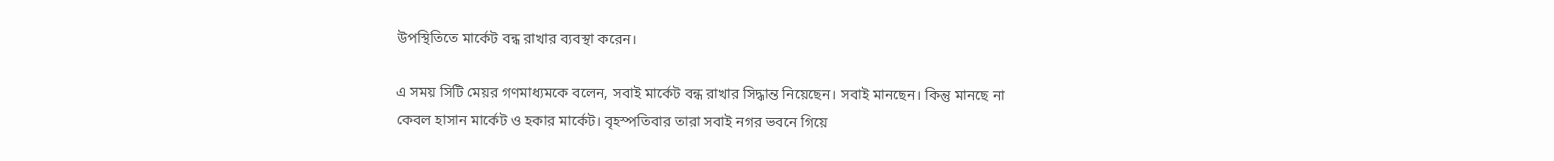উপস্থিতিতে মার্কেট বন্ধ রাখার ব্যবস্থা করেন।

এ সময় সিটি মেয়র গণমাধ্যমকে বলেন, সবাই মার্কেট বন্ধ রাখার সিদ্ধান্ত নিয়েছেন। সবাই মানছেন। কিন্তু মানছে না কেবল হাসান মার্কেট ও হকার মার্কেট। বৃহস্পতিবার তারা সবাই নগর ভবনে গিয়ে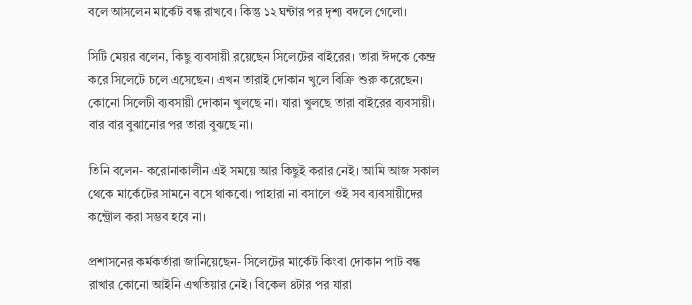বলে আসলেন মার্কেট বন্ধ রাখবে। কিন্তু ১২ ঘন্টার পর দৃশ্য বদলে গেলো।

সিটি মেয়র বলেন, কিছু ব্যবসায়ী রয়েছেন সিলেটের বাইরের। তারা ঈদকে কেন্দ্র করে সিলেটে চলে এসেছেন। এখন তারাই দোকান খুলে বিক্রি শুরু করেছেন। কোনো সিলেটী ব্যবসায়ী দোকান খুলছে না। যারা খুলছে তারা বাইরের ব্যবসায়ী। বার বার বুঝানোর পর তারা বুঝছে না।

তিনি বলেন- করোনাকালীন এই সময়ে আর কিছুই করার নেই। আমি আজ সকাল থেকে মার্কেটের সামনে বসে থাকবো। পাহারা না বসালে ওই সব ব্যবসায়ীদের কন্ট্রোল করা সম্ভব হবে না।

প্রশাসনের কর্মকর্তারা জানিয়েছেন- সিলেটের মার্কেট কিংবা দোকান পাট বন্ধ রাখার কোনো আইনি এখতিয়ার নেই। বিকেল ৪টার পর যারা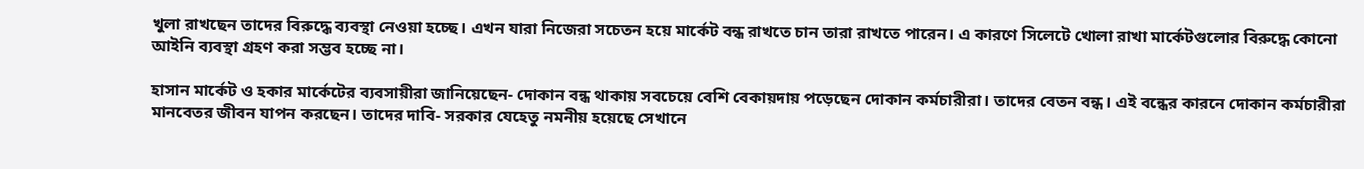খুলা রাখছেন তাদের বিরুদ্ধে ব্যবস্থা নেওয়া হচ্ছে। এখন যারা নিজেরা সচেতন হয়ে মার্কেট বন্ধ রাখতে চান তারা রাখতে পারেন। এ কারণে সিলেটে খোলা রাখা মার্কেটগুলোর বিরুদ্ধে কোনো আইনি ব্যবস্থা গ্রহণ করা সম্ভব হচ্ছে না।

হাসান মার্কেট ও হকার মার্কেটের ব্যবসায়ীরা জানিয়েছেন- দোকান বন্ধ থাকায় সবচেয়ে বেশি বেকায়দায় পড়েছেন দোকান কর্মচারীরা। তাদের বেতন বন্ধ। এই বন্ধের কারনে দোকান কর্মচারীরা মানবেতর জীবন যাপন করছেন। তাদের দাবি- সরকার যেহেতু নমনীয় হয়েছে সেখানে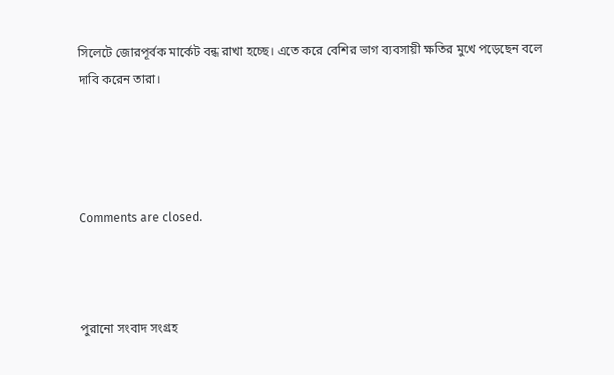সিলেটে জোরপূর্বক মার্কেট বন্ধ রাখা হচ্ছে। এতে করে বেশির ভাগ ব্যবসায়ী ক্ষতির মুখে পড়েছেন বলে দাবি করেন তারা।




Comments are closed.



পুরানো সংবাদ সংগ্রহ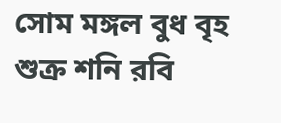সোম মঙ্গল বুধ বৃহ শুক্র শনি রবি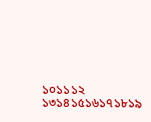১০১১১২
১৩১৪১৫১৬১৭১৮১৯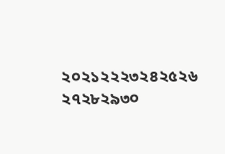২০২১২২২৩২৪২৫২৬
২৭২৮২৯৩০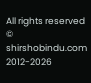All rights reserved © shirshobindu.com 2012-2026